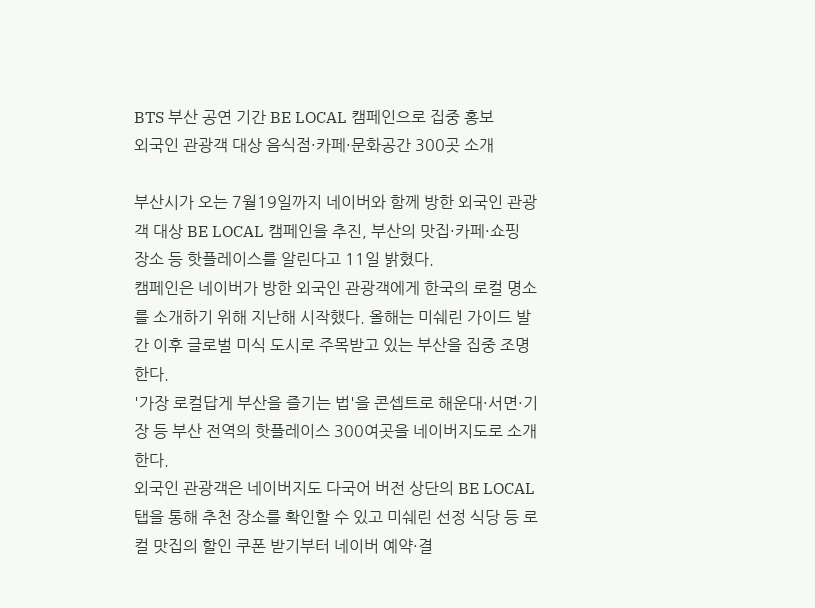BTS 부산 공연 기간 BE LOCAL 캠페인으로 집중 홍보
외국인 관광객 대상 음식점·카페·문화공간 300곳 소개

부산시가 오는 7월19일까지 네이버와 함께 방한 외국인 관광객 대상 BE LOCAL 캠페인을 추진, 부산의 맛집·카페·쇼핑 장소 등 핫플레이스를 알린다고 11일 밝혔다.
캠페인은 네이버가 방한 외국인 관광객에게 한국의 로컬 명소를 소개하기 위해 지난해 시작했다. 올해는 미쉐린 가이드 발간 이후 글로벌 미식 도시로 주목받고 있는 부산을 집중 조명한다.
'가장 로컬답게 부산을 즐기는 법'을 콘셉트로 해운대·서면·기장 등 부산 전역의 핫플레이스 300여곳을 네이버지도로 소개한다.
외국인 관광객은 네이버지도 다국어 버전 상단의 BE LOCAL 탭을 통해 추천 장소를 확인할 수 있고 미쉐린 선정 식당 등 로컬 맛집의 할인 쿠폰 받기부터 네이버 예약·결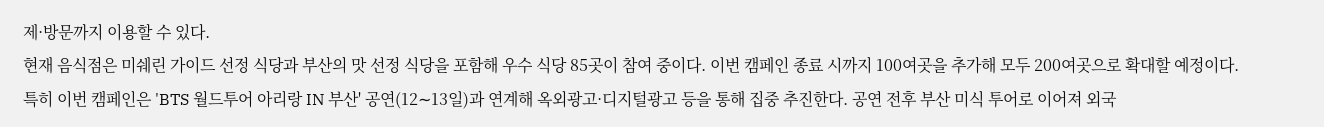제·방문까지 이용할 수 있다.
현재 음식점은 미쉐린 가이드 선정 식당과 부산의 맛 선정 식당을 포함해 우수 식당 85곳이 참여 중이다. 이번 캠페인 종료 시까지 100여곳을 추가해 모두 200여곳으로 확대할 예정이다.
특히 이번 캠페인은 'BTS 월드투어 아리랑 IN 부산' 공연(12∼13일)과 연계해 옥외광고·디지털광고 등을 통해 집중 추진한다. 공연 전후 부산 미식 투어로 이어져 외국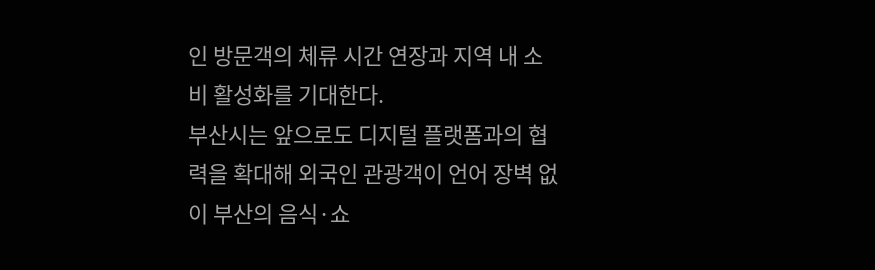인 방문객의 체류 시간 연장과 지역 내 소비 활성화를 기대한다.
부산시는 앞으로도 디지털 플랫폼과의 협력을 확대해 외국인 관광객이 언어 장벽 없이 부산의 음식·쇼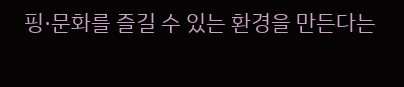핑·문화를 즐길 수 있는 환경을 만든다는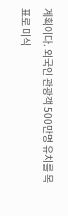계획이다. 외국인 관광객 500만명 유치를 목표로 미식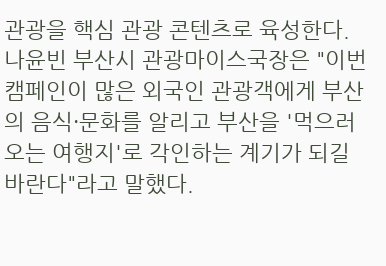관광을 핵심 관광 콘텐츠로 육성한다.
나윤빈 부산시 관광마이스국장은 "이번 캠페인이 많은 외국인 관광객에게 부산의 음식·문화를 알리고 부산을 '먹으러 오는 여행지'로 각인하는 계기가 되길 바란다"라고 말했다.